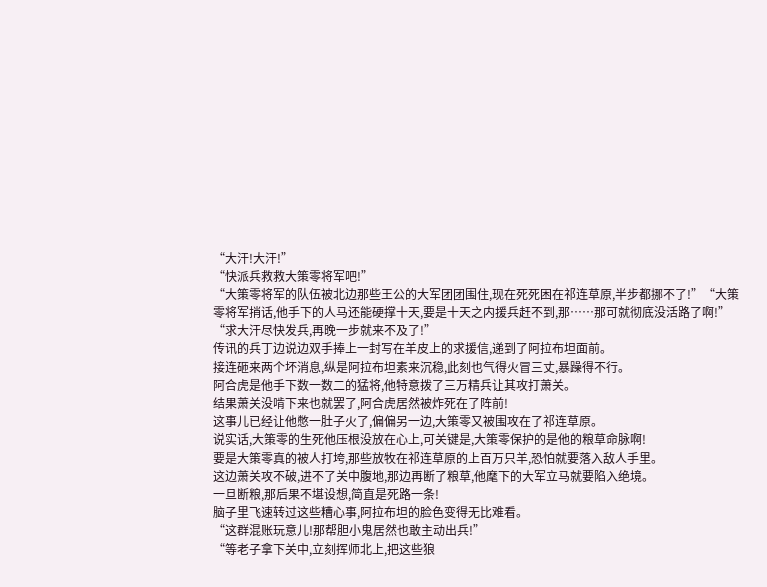“大汗!大汗!”
“快派兵救救大策零将军吧!”
“大策零将军的队伍被北边那些王公的大军团团围住,现在死死困在祁连草原,半步都挪不了!”“大策零将军捎话,他手下的人马还能硬撑十天,要是十天之内援兵赶不到,那……那可就彻底没活路了啊!”
“求大汗尽快发兵,再晚一步就来不及了!”
传讯的兵丁边说边双手捧上一封写在羊皮上的求援信,递到了阿拉布坦面前。
接连砸来两个坏消息,纵是阿拉布坦素来沉稳,此刻也气得火冒三丈,暴躁得不行。
阿合虎是他手下数一数二的猛将,他特意拨了三万精兵让其攻打萧关。
结果萧关没啃下来也就罢了,阿合虎居然被炸死在了阵前!
这事儿已经让他憋一肚子火了,偏偏另一边,大策零又被围攻在了祁连草原。
说实话,大策零的生死他压根没放在心上,可关键是,大策零保护的是他的粮草命脉啊!
要是大策零真的被人打垮,那些放牧在祁连草原的上百万只羊,恐怕就要落入敌人手里。
这边萧关攻不破,进不了关中腹地,那边再断了粮草,他麾下的大军立马就要陷入绝境。
一旦断粮,那后果不堪设想,简直是死路一条!
脑子里飞速转过这些糟心事,阿拉布坦的脸色变得无比难看。
“这群混账玩意儿!那帮胆小鬼居然也敢主动出兵!”
“等老子拿下关中,立刻挥师北上,把这些狼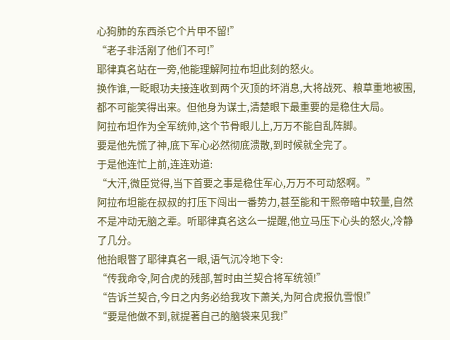心狗肺的东西杀它个片甲不留!”
“老子非活剐了他们不可!”
耶律真名站在一旁,他能理解阿拉布坦此刻的怒火。
换作谁,一眨眼功夫接连收到两个灭顶的坏消息,大将战死、粮草重地被围,都不可能笑得出来。但他身为谋士,清楚眼下最重要的是稳住大局。
阿拉布坦作为全军统帅,这个节骨眼儿上,万万不能自乱阵脚。
要是他先慌了神,底下军心必然彻底溃散,到时候就全完了。
于是他连忙上前,连连劝道:
“大汗,微臣觉得,当下首要之事是稳住军心,万万不可动怒啊。”
阿拉布坦能在叔叔的打压下闯出一番势力,甚至能和干熙帝暗中较量,自然不是冲动无脑之辈。听耶律真名这么一提醒,他立马压下心头的怒火,冷静了几分。
他抬眼瞥了耶律真名一眼,语气沉冷地下令:
“传我命令,阿合虎的残部,暂时由兰契合将军统领!”
“告诉兰契合,今日之内务必给我攻下萧关,为阿合虎报仇雪恨!”
“要是他做不到,就提著自己的脑袋来见我!”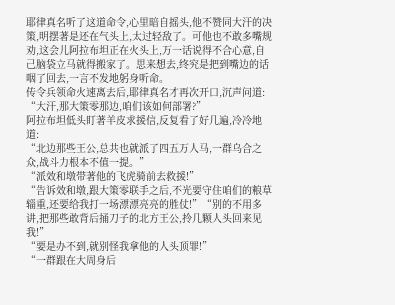耶律真名听了这道命令,心里暗自摇头,他不赞同大汗的决策,明摆著是还在气头上,太过轻敌了。可他也不敢多嘴规劝,这会儿阿拉布坦正在火头上,万一话说得不合心意,自己脑袋立马就得搬家了。思来想去,终究是把到嘴边的话咽了回去,一言不发地躬身听命。
传令兵领命火速离去后,耶律真名才再次开口,沉声问道:
“大汗,那大策零那边,咱们该如何部署?”
阿拉布坦低头盯著羊皮求援信,反复看了好几遍,冷冷地道:
“北边那些王公,总共也就派了四五万人马,一群乌合之众,战斗力根本不值一提。”
“派效和墩带著他的飞虎骑前去救援!”
“告诉效和墩,跟大策零联手之后,不光要守住咱们的粮草辎重,还要给我打一场漂漂亮亮的胜仗!”“别的不用多讲,把那些敢背后捅刀子的北方王公,拎几颗人头回来见我!”
“要是办不到,就别怪我拿他的人头顶罪!”
“一群跟在大周身后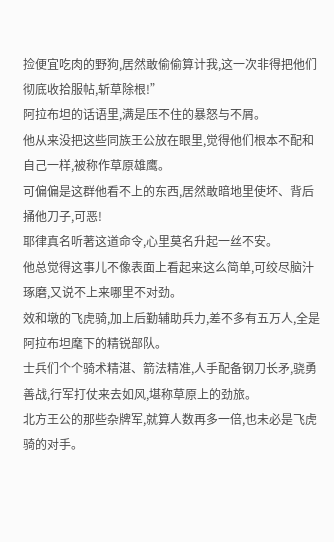捡便宜吃肉的野狗,居然敢偷偷算计我,这一次非得把他们彻底收拾服帖,斩草除根!”
阿拉布坦的话语里,满是压不住的暴怒与不屑。
他从来没把这些同族王公放在眼里,觉得他们根本不配和自己一样,被称作草原雄鹰。
可偏偏是这群他看不上的东西,居然敢暗地里使坏、背后捅他刀子,可恶!
耶律真名听著这道命令,心里莫名升起一丝不安。
他总觉得这事儿不像表面上看起来这么简单,可绞尽脑汁琢磨,又说不上来哪里不对劲。
效和墩的飞虎骑,加上后勤辅助兵力,差不多有五万人,全是阿拉布坦麾下的精锐部队。
士兵们个个骑术精湛、箭法精准,人手配备钢刀长矛,骁勇善战,行军打仗来去如风,堪称草原上的劲旅。
北方王公的那些杂牌军,就算人数再多一倍,也未必是飞虎骑的对手。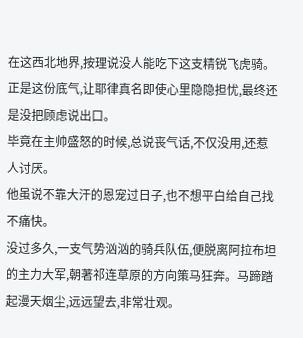在这西北地界,按理说没人能吃下这支精锐飞虎骑。
正是这份底气,让耶律真名即使心里隐隐担忧,最终还是没把顾虑说出口。
毕竟在主帅盛怒的时候,总说丧气话,不仅没用,还惹人讨厌。
他虽说不靠大汗的恩宠过日子,也不想平白给自己找不痛快。
没过多久,一支气势汹汹的骑兵队伍,便脱离阿拉布坦的主力大军,朝著祁连草原的方向策马狂奔。马蹄踏起漫天烟尘,远远望去,非常壮观。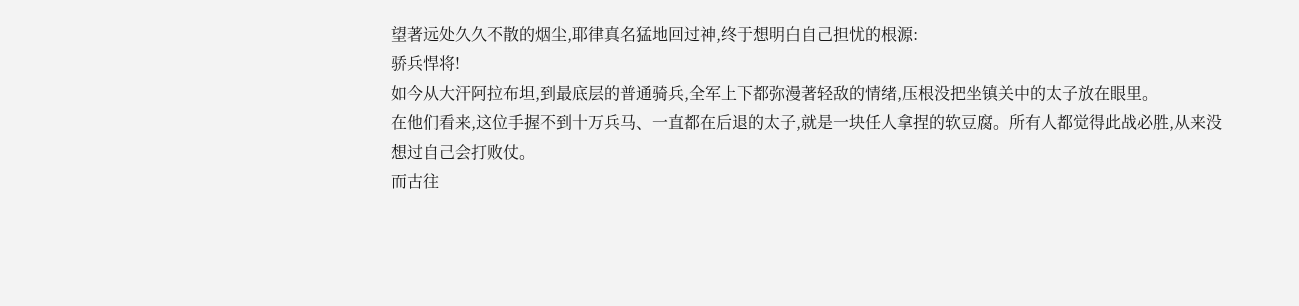望著远处久久不散的烟尘,耶律真名猛地回过神,终于想明白自己担忧的根源:
骄兵悍将!
如今从大汗阿拉布坦,到最底层的普通骑兵,全军上下都弥漫著轻敌的情绪,压根没把坐镇关中的太子放在眼里。
在他们看来,这位手握不到十万兵马、一直都在后退的太子,就是一块任人拿捏的软豆腐。所有人都觉得此战必胜,从来没想过自己会打败仗。
而古往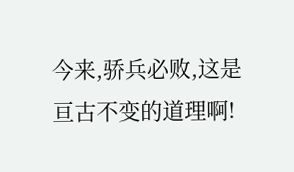今来,骄兵必败,这是亘古不变的道理啊!